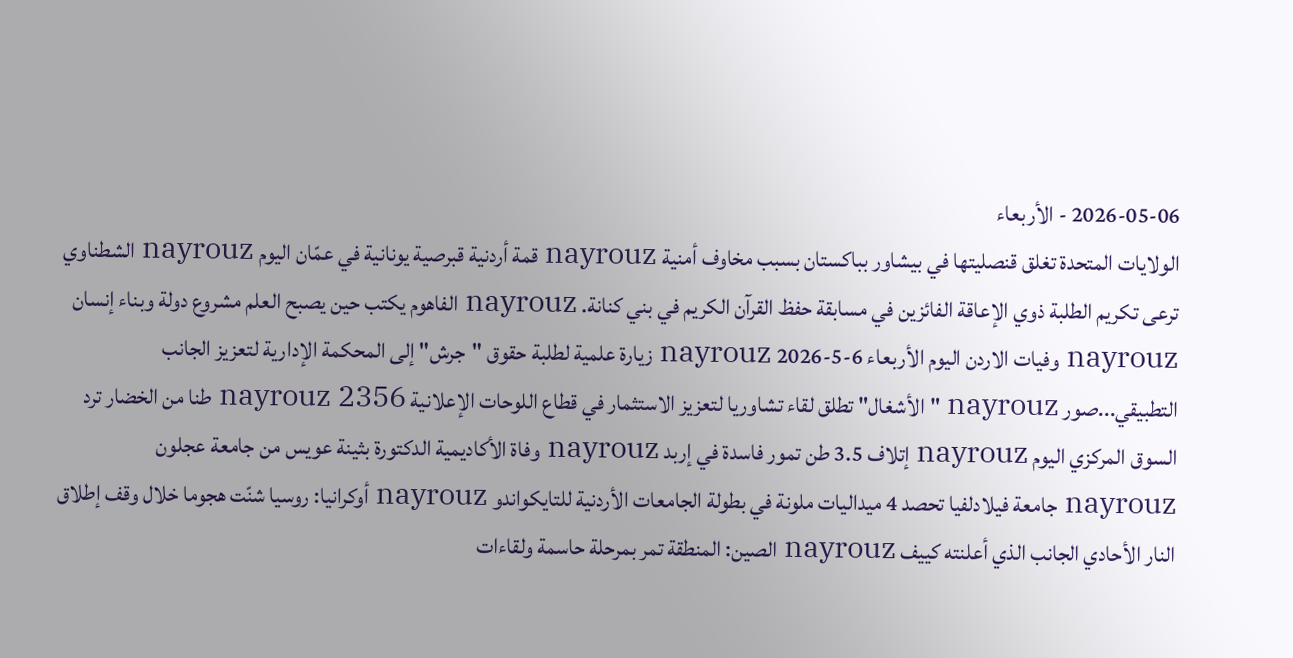2026-05-06 - الأربعاء
الولايات المتحدة تغلق قنصليتها في بيشاور بباكستان بسبب مخاوف أمنية nayrouz قمة أردنية قبرصية يونانية في عمّان اليوم nayrouz الشطناوي ترعى تكريم الطلبة ذوي الإعاقة الفائزين في مسابقة حفظ القرآن الكريم في بني كنانة. nayrouz الفاهوم يكتب حين يصبح العلم مشروع دولة وبناء إنسان nayrouz وفيات الاردن اليوم الأربعاء 6-5-2026 nayrouz زيارة علمية لطلبة حقوق "جرش" إلى المحكمة الإدارية لتعزيز الجانب التطبيقي...صور nayrouz "الأشغال" تطلق لقاء تشاوريا لتعزيز الاستثمار في قطاع اللوحات الإعلانية nayrouz 2356 طنا من الخضار ترد السوق المركزي اليوم nayrouz إتلاف 3.5 طن تمور فاسدة في إربد nayrouz وفاة الأكاديمية الدكتورة بثينة عويس من جامعة عجلون nayrouz جامعة فيلادلفيا تحصد 4 ميداليات ملونة في بطولة الجامعات الأردنية للتايكواندو nayrouz أوكرانيا: روسيا شنّت هجوما خلال وقف إطلاق النار الأحادي الجانب الذي أعلنته كييف nayrouz الصين: المنطقة تمر بمرحلة حاسمة ولقاءات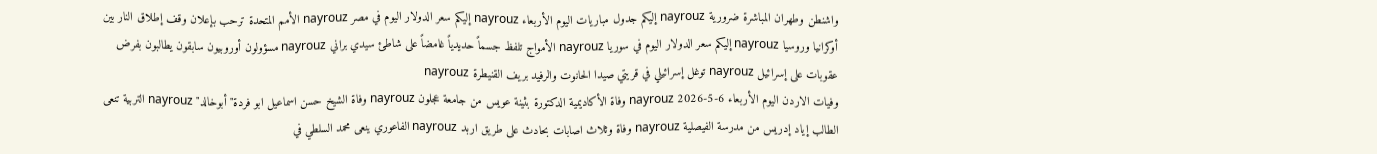واشنطن وطهران المباشرة ضرورية nayrouz إليكم جدول مباريات اليوم الأربعاء nayrouz إليكم سعر الدولار اليوم في مصر nayrouz الأمم المتحدة ترحب بإعلان وقف إطلاق النار بين أوكرانيا وروسيا nayrouz إليكم سعر الدولار اليوم في سوريا nayrouz الأمواج تلفظ جسماً حديدياً غامضاً على شاطئ سيدي براني nayrouz مسؤولون أوروبيون سابقون يطالبون بفرض عقوبات على إسرائيل nayrouz توغل إسرائيلي في قريتي صيدا الحانوت والرفيد بريف القنيطرة nayrouz
وفيات الاردن اليوم الأربعاء 6-5-2026 nayrouz وفاة الأكاديمية الدكتورة بثينة عويس من جامعة عجلون nayrouz وفاة الشيخ حسن اسماعيل ابو فردة" أبوخالد" nayrouz التربية تنعى الطالب إياد إدريس من مدرسة الفيصلية nayrouz وفاة وثلاث اصابات بحادث على طريق اربد nayrouz الفاعوري ينعى محمد السلطي في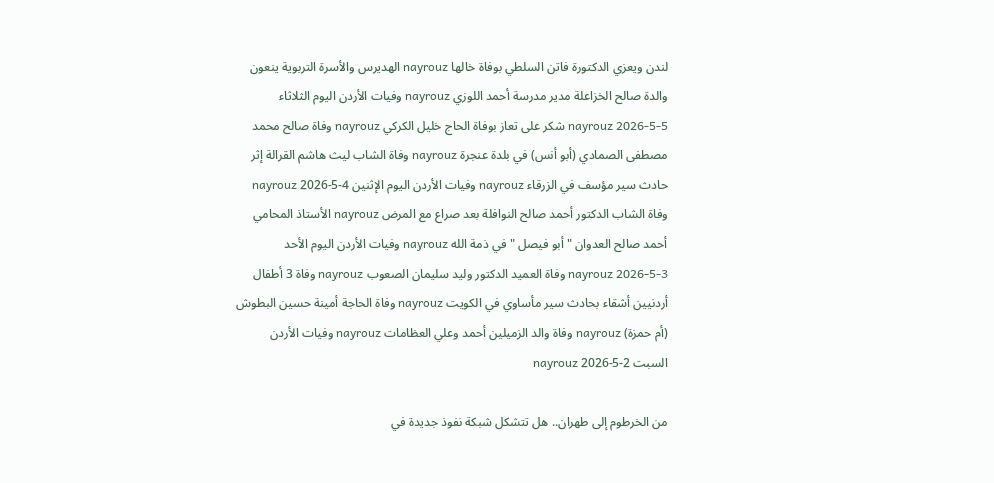لندن ويعزي الدكتورة فاتن السلطي بوفاة خالها nayrouz الهديرس والأسرة التربوية ينعون والدة صالح الخزاعلة مدير مدرسة أحمد اللوزي nayrouz وفيات الأردن اليوم الثلاثاء 5-5-2026 nayrouz شكر على تعاز بوفاة الحاج خليل الكركي nayrouz وفاة صالح محمد مصطفى الصمادي (أبو أنس) في بلدة عنجرة nayrouz وفاة الشاب ليث هاشم القرالة إثر حادث سير مؤسف في الزرقاء nayrouz وفيات الأردن اليوم الإثنين 4-5-2026 nayrouz وفاة الشاب الدكتور أحمد صالح النوافلة بعد صراع مع المرض nayrouz الأستاذ المحامي أحمد صالح العدوان " أبو فيصل " في ذمة الله nayrouz وفيات الأردن اليوم الأحد 3-5-2026 nayrouz وفاة العميد الدكتور وليد سليمان الصعوب nayrouz وفاة 3 أطفال أردنيين أشقاء بحادث سير مأساوي في الكويت nayrouz وفاة الحاجة أمينة حسين البطوش (أم حمزة) nayrouz وفاة والد الزميلين أحمد وعلي العظامات nayrouz وفيات الأردن السبت 2-5-2026 nayrouz

من الخرطوم إلى طهران.. هل تتشكل شبكة نفوذ جديدة في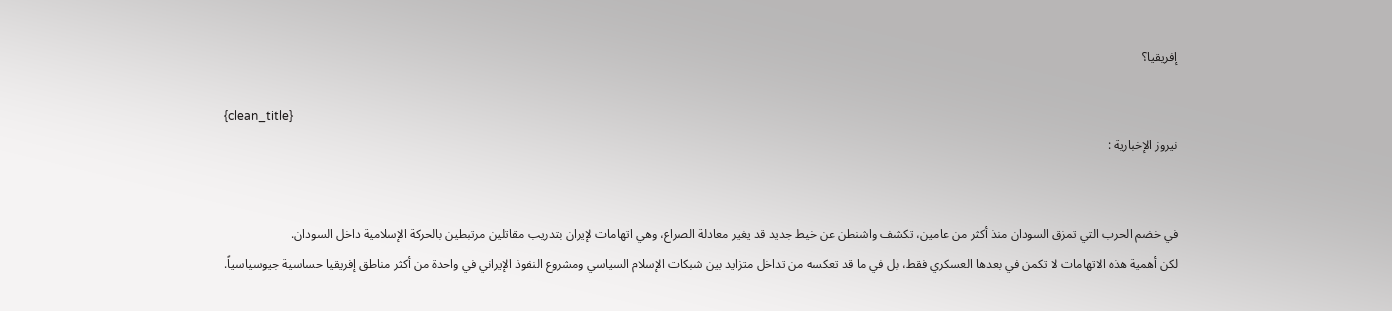إفريقيا؟

{clean_title}
نيروز الإخبارية :


في خضم الحرب التي تمزق السودان منذ أكثر من عامين، تكشف واشنطن عن خيط جديد قد يغير معادلة الصراع، وهي اتهامات لإيران بتدريب مقاتلين مرتبطين بالحركة الإسلامية داخل السودان.
لكن أهمية هذه الاتهامات لا تكمن في بعدها العسكري فقط، بل في ما قد تعكسه من تداخل متزايد بين شبكات الإسلام السياسي ومشروع النفوذ الإيراني في واحدة من أكثر مناطق إفريقيا حساسية جيوسياسياً.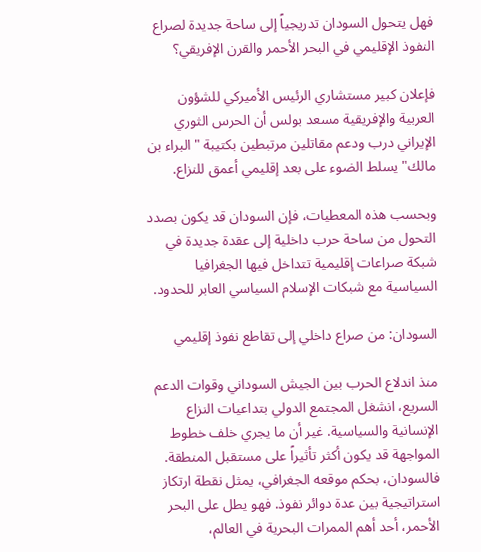فهل يتحول السودان تدريجياً إلى ساحة جديدة لصراع النفوذ الإقليمي في البحر الأحمر والقرن الإفريقي؟

فإعلان كبير مستشاري الرئيس الأميركي للشؤون العربية والإفريقية مسعد بولس أن الحرس الثوري الإيراني درب ودعم مقاتلين مرتبطين بكتيبة "البراء بن مالك" يسلط الضوء على بعد إقليمي أعمق للنزاع.

وبحسب هذه المعطيات، فإن السودان قد يكون بصدد التحول من ساحة حرب داخلية إلى عقدة جديدة في شبكة صراعات إقليمية تتداخل فيها الجغرافيا السياسية مع شبكات الإسلام السياسي العابر للحدود.

السودان: من صراع داخلي إلى تقاطع نفوذ إقليمي

منذ اندلاع الحرب بين الجيش السوداني وقوات الدعم السريع، انشغل المجتمع الدولي بتداعيات النزاع الإنسانية والسياسية. غير أن ما يجري خلف خطوط المواجهة قد يكون أكثر تأثيراً على مستقبل المنطقة.
فالسودان، بحكم موقعه الجغرافي، يمثل نقطة ارتكاز استراتيجية بين عدة دوائر نفوذ. فهو يطل على البحر الأحمر، أحد أهم الممرات البحرية في العالم،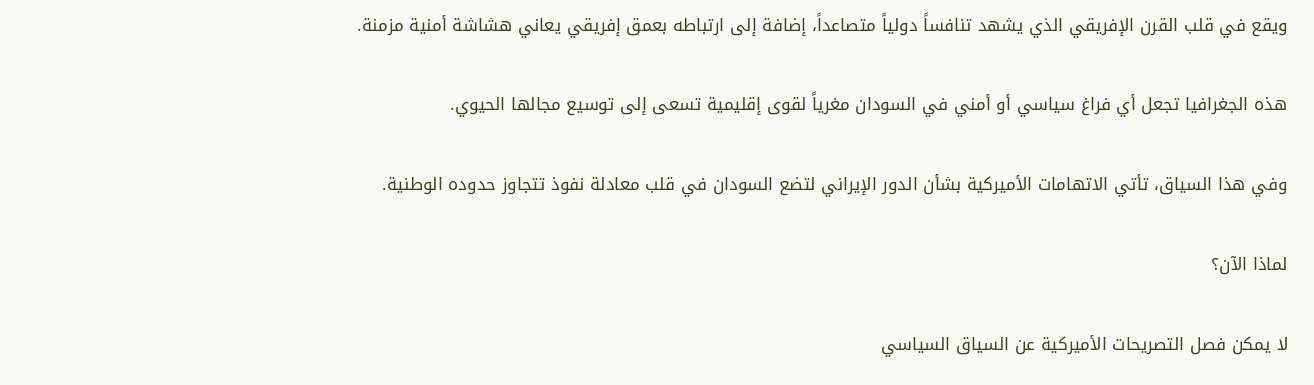ويقع في قلب القرن الإفريقي الذي يشهد تنافساً دولياً متصاعداً، إضافة إلى ارتباطه بعمق إفريقي يعاني هشاشة أمنية مزمنة.

هذه الجغرافيا تجعل أي فراغ سياسي أو أمني في السودان مغرياً لقوى إقليمية تسعى إلى توسيع مجالها الحيوي.

وفي هذا السياق، تأتي الاتهامات الأميركية بشأن الدور الإيراني لتضع السودان في قلب معادلة نفوذ تتجاوز حدوده الوطنية.

لماذا الآن؟

لا يمكن فصل التصريحات الأميركية عن السياق السياسي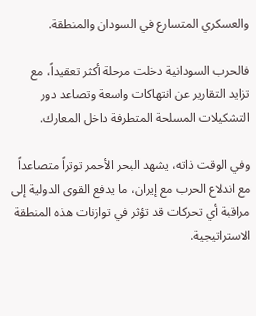والعسكري المتسارع في السودان والمنطقة.

فالحرب السودانية دخلت مرحلة أكثر تعقيداً، مع تزايد التقارير عن انتهاكات واسعة وتصاعد دور التشكيلات المسلحة المتطرفة داخل المعارك.

وفي الوقت ذاته، يشهد البحر الأحمر توتراً متصاعداً مع اندلاع الحرب مع إيران، ما يدفع القوى الدولية إلى مراقبة أي تحركات قد تؤثر في توازنات هذه المنطقة الاستراتيجية.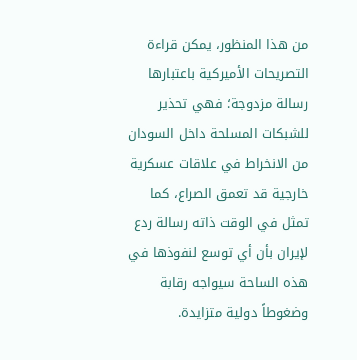من هذا المنظور، يمكن قراءة التصريحات الأميركية باعتبارها رسالة مزدوجة؛ فهي تحذير للشبكات المسلحة داخل السودان من الانخراط في علاقات عسكرية خارجية قد تعمق الصراع، كما تمثل في الوقت ذاته رسالة ردع لإيران بأن أي توسع لنفوذها في هذه الساحة سيواجه رقابة وضغوطاً دولية متزايدة.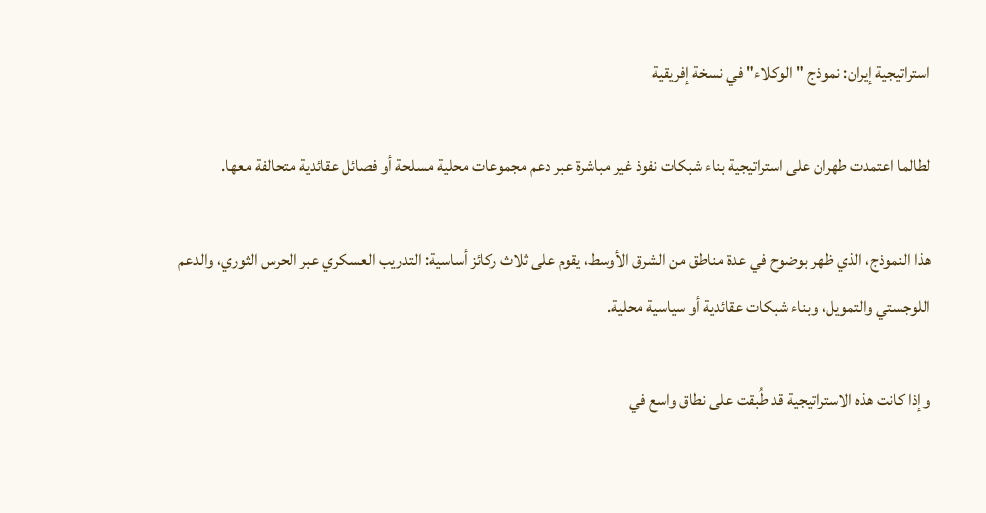استراتيجية إيران: نموذج "الوكلاء" في نسخة إفريقية

لطالما اعتمدت طهران على استراتيجية بناء شبكات نفوذ غير مباشرة عبر دعم مجموعات محلية مسلحة أو فصائل عقائدية متحالفة معها.

هذا النموذج، الذي ظهر بوضوح في عدة مناطق من الشرق الأوسط، يقوم على ثلاث ركائز أساسية: التدريب العسكري عبر الحرس الثوري، والدعم اللوجستي والتمويل، وبناء شبكات عقائدية أو سياسية محلية.

وإذا كانت هذه الاستراتيجية قد طُبقت على نطاق واسع في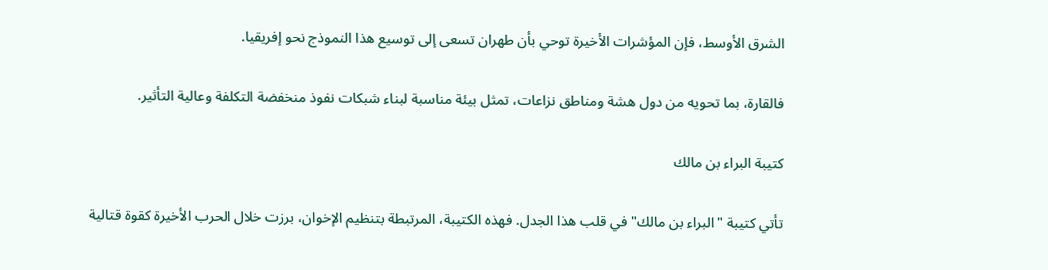الشرق الأوسط، فإن المؤشرات الأخيرة توحي بأن طهران تسعى إلى توسيع هذا النموذج نحو إفريقيا.

فالقارة، بما تحويه من دول هشة ومناطق نزاعات، تمثل بيئة مناسبة لبناء شبكات نفوذ منخفضة التكلفة وعالية التأثير.

كتيبة البراء بن مالك

تأتي كتيبة "البراء بن مالك" في قلب هذا الجدل. فهذه الكتيبة، المرتبطة بتنظيم الإخوان، برزت خلال الحرب الأخيرة كقوة قتالية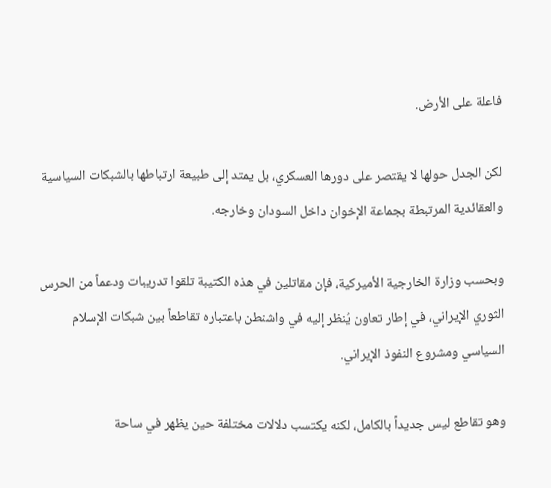فاعلة على الأرض.

لكن الجدل حولها لا يقتصر على دورها العسكري، بل يمتد إلى طبيعة ارتباطها بالشبكات السياسية والعقائدية المرتبطة بجماعة الإخوان داخل السودان وخارجه.

وبحسب وزارة الخارجية الأميركية، فإن مقاتلين في هذه الكتيبة تلقوا تدريبات ودعماً من الحرس الثوري الإيراني، في إطار تعاون يُنظر إليه في واشنطن باعتباره تقاطعاً بين شبكات الإسلام السياسي ومشروع النفوذ الإيراني.

وهو تقاطع ليس جديداً بالكامل، لكنه يكتسب دلالات مختلفة حين يظهر في ساحة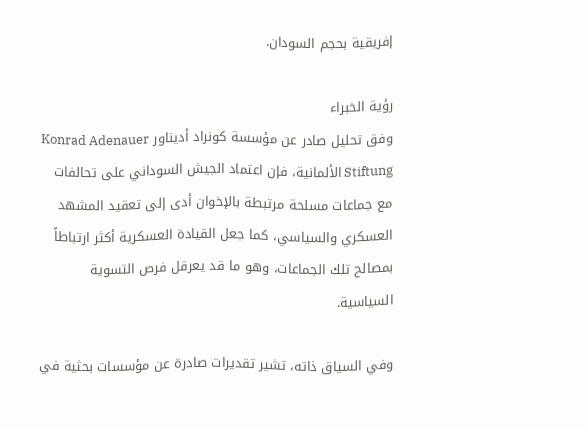إفريقية بحجم السودان.

رؤية الخبراء
وفق تحليل صادر عن مؤسسة كونراد أديناور Konrad Adenauer Stiftung الألمانية، فإن اعتماد الجيش السوداني على تحالفات مع جماعات مسلحة مرتبطة بالإخوان أدى إلى تعقيد المشهد العسكري والسياسي، كما جعل القيادة العسكرية أكثر ارتباطاً بمصالح تلك الجماعات، وهو ما قد يعرقل فرص التسوية السياسية.

وفي السياق ذاته، تشير تقديرات صادرة عن مؤسسات بحثية في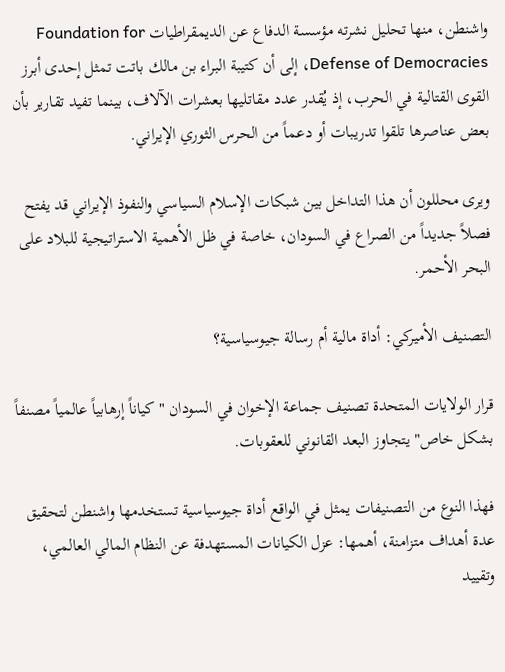واشنطن، منها تحليل نشرته مؤسسة الدفاع عن الديمقراطيات Foundation for Defense of Democracies، إلى أن كتيبة البراء بن مالك باتت تمثل إحدى أبرز القوى القتالية في الحرب، إذ يُقدر عدد مقاتليها بعشرات الآلاف، بينما تفيد تقارير بأن بعض عناصرها تلقوا تدريبات أو دعماً من الحرس الثوري الإيراني.

ويرى محللون أن هذا التداخل بين شبكات الإسلام السياسي والنفوذ الإيراني قد يفتح فصلاً جديداً من الصراع في السودان، خاصة في ظل الأهمية الاستراتيجية للبلاد على البحر الأحمر.

التصنيف الأميركي: أداة مالية أم رسالة جيوسياسية؟

قرار الولايات المتحدة تصنيف جماعة الإخوان في السودان "كياناً إرهابياً عالمياً مصنفاً بشكل خاص" يتجاوز البعد القانوني للعقوبات.

فهذا النوع من التصنيفات يمثل في الواقع أداة جيوسياسية تستخدمها واشنطن لتحقيق عدة أهداف متزامنة، أهمها: عزل الكيانات المستهدفة عن النظام المالي العالمي، وتقييد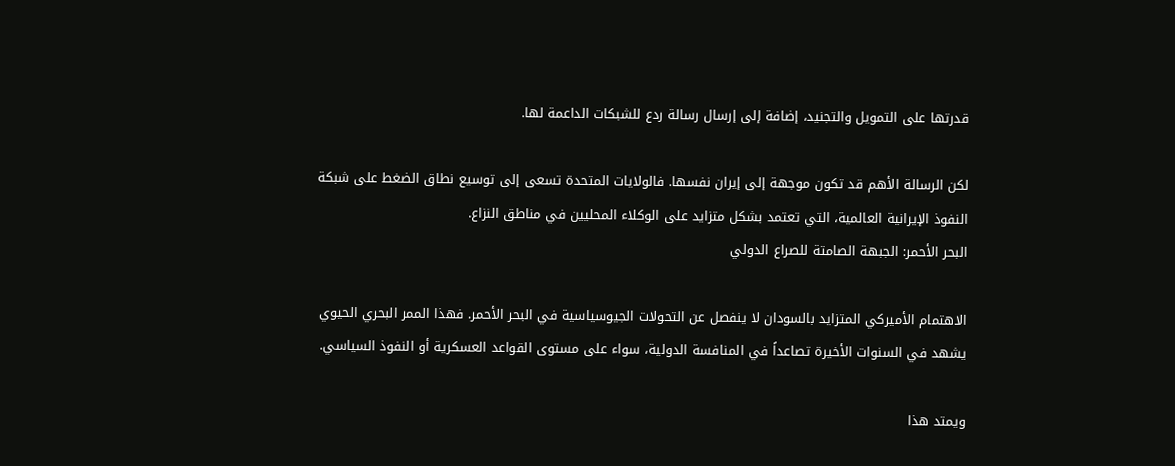قدرتها على التمويل والتجنيد، إضافة إلى إرسال رسالة ردع للشبكات الداعمة لها.

لكن الرسالة الأهم قد تكون موجهة إلى إيران نفسها. فالولايات المتحدة تسعى إلى توسيع نطاق الضغط على شبكة النفوذ الإيرانية العالمية، التي تعتمد بشكل متزايد على الوكلاء المحليين في مناطق النزاع.
البحر الأحمر: الجبهة الصامتة للصراع الدولي

الاهتمام الأميركي المتزايد بالسودان لا ينفصل عن التحولات الجيوسياسية في البحر الأحمر. فهذا الممر البحري الحيوي يشهد في السنوات الأخيرة تصاعداً في المنافسة الدولية، سواء على مستوى القواعد العسكرية أو النفوذ السياسي.

ويمتد هذا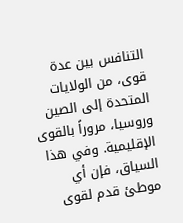التنافس بين عدة قوى، من الولايات المتحدة إلى الصين وروسيا، مروراً بالقوى الإقليمية. وفي هذا السياق، فإن أي موطئ قدم لقوى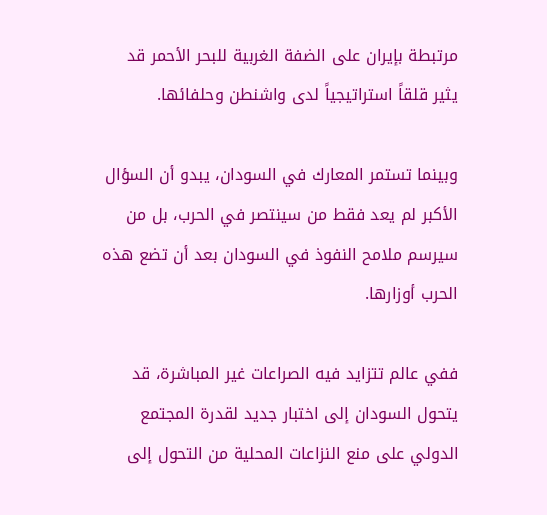مرتبطة بإيران على الضفة الغربية للبحر الأحمر قد يثير قلقاً استراتيجياً لدى واشنطن وحلفائها.

وبينما تستمر المعارك في السودان، يبدو أن السؤال الأكبر لم يعد فقط من سينتصر في الحرب، بل من سيرسم ملامح النفوذ في السودان بعد أن تضع هذه الحرب أوزارها.

ففي عالم تتزايد فيه الصراعات غير المباشرة، قد يتحول السودان إلى اختبار جديد لقدرة المجتمع الدولي على منع النزاعات المحلية من التحول إلى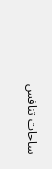ساحات تنافس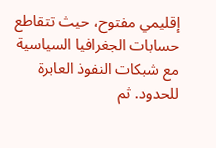إقليمي مفتوح، حيث تتقاطع حسابات الجغرافيا السياسية مع شبكات النفوذ العابرة للحدود. ثم